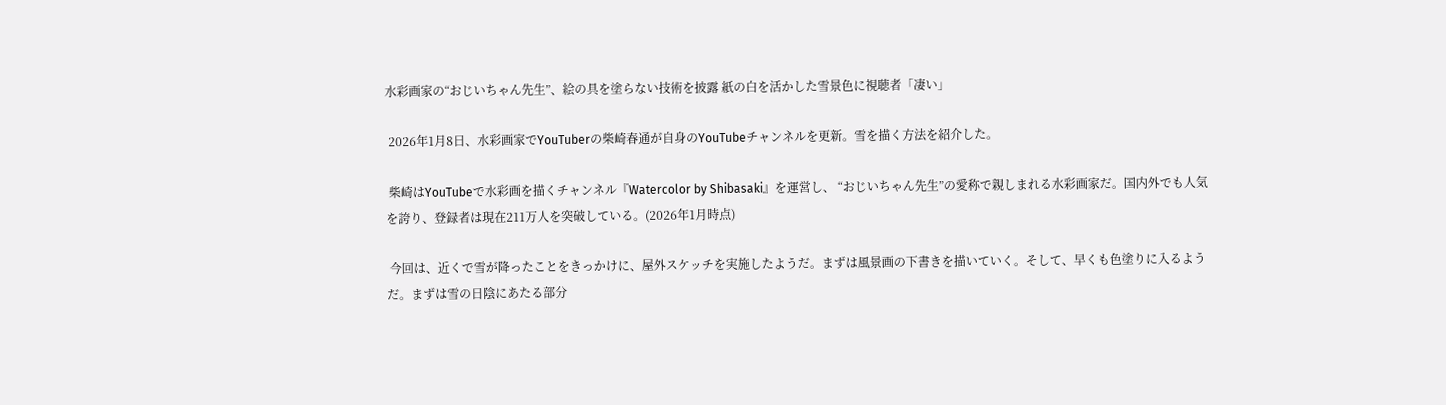水彩画家の“おじいちゃん先生”、絵の具を塗らない技術を披露 紙の白を活かした雪景色に視聴者「凄い」

 2026年1月8日、水彩画家でYouTuberの柴崎春通が自身のYouTubeチャンネルを更新。雪を描く方法を紹介した。

 柴崎はYouTubeで水彩画を描くチャンネル『Watercolor by Shibasaki』を運営し、 “おじいちゃん先生”の愛称で親しまれる水彩画家だ。国内外でも人気を誇り、登録者は現在211万人を突破している。(2026年1月時点)

 今回は、近くで雪が降ったことをきっかけに、屋外スケッチを実施したようだ。まずは風景画の下書きを描いていく。そして、早くも色塗りに入るようだ。まずは雪の日陰にあたる部分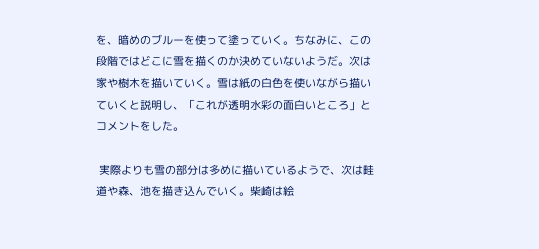を、暗めのブルーを使って塗っていく。ちなみに、この段階ではどこに雪を描くのか決めていないようだ。次は家や樹木を描いていく。雪は紙の白色を使いながら描いていくと説明し、「これが透明水彩の面白いところ」とコメントをした。

 実際よりも雪の部分は多めに描いているようで、次は畦道や森、池を描き込んでいく。柴崎は絵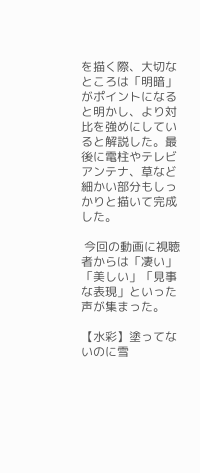を描く際、大切なところは「明暗」がポイントになると明かし、より対比を強めにしていると解説した。最後に電柱やテレビアンテナ、草など細かい部分もしっかりと描いて完成した。

 今回の動画に視聴者からは「凄い」「美しい」「見事な表現」といった声が集まった。

【水彩】塗ってないのに雪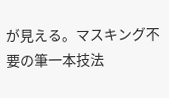が見える。マスキング不要の筆一本技法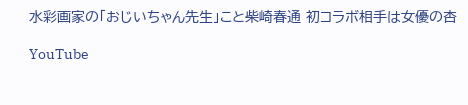水彩画家の「おじいちゃん先生」こと柴崎春通 初コラボ相手は女優の杏

YouTube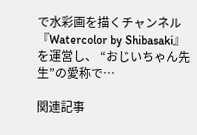で水彩画を描くチャンネル『Watercolor by Shibasaki』を運営し、 “おじいちゃん先生”の愛称で…

関連記事